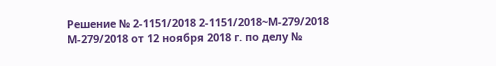Решение № 2-1151/2018 2-1151/2018~М-279/2018 М-279/2018 от 12 ноября 2018 г. по делу №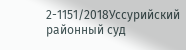2-1151/2018Уссурийский районный суд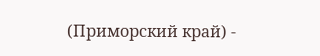(Приморский край) -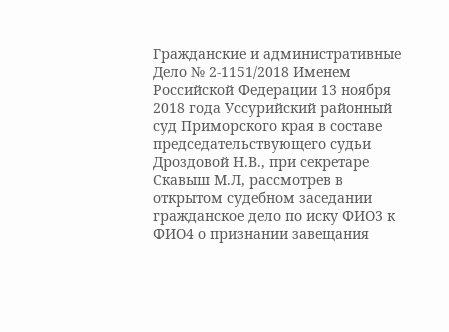Гражданские и административные Дело № 2-1151/2018 Именем Российской Федерации 13 ноября 2018 года Уссурийский районный суд Приморского края в составе председательствующего судьи Дроздовой Н.В., при секретаре Скавыш М.Л, рассмотрев в открытом судебном заседании гражданское дело по иску ФИО3 к ФИО4 о признании завещания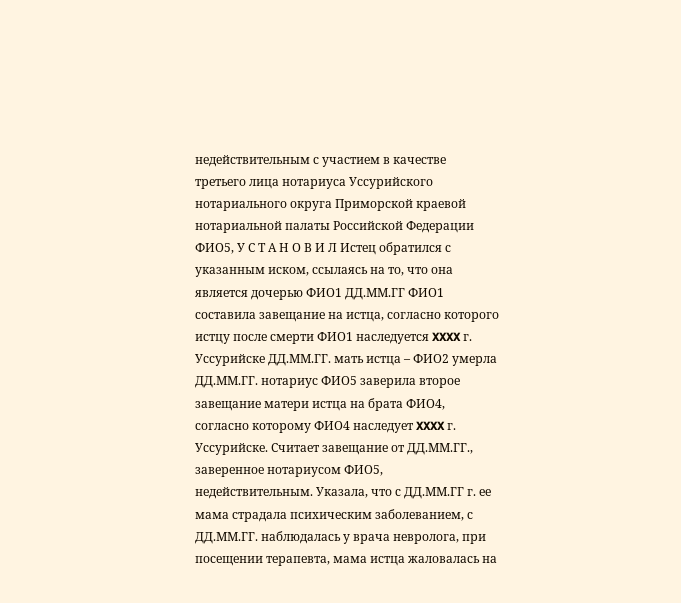недействительным с участием в качестве третьего лица нотариуса Уссурийского нотариального округа Приморской краевой нотариальной палаты Российской Федерации ФИО5, У С Т А Н О В И Л Истец обратился с указанным иском, ссылаясь на то, что она является дочерью ФИО1 ДД.ММ.ГГ ФИО1 составила завещание на истца, согласно которого истцу после смерти ФИО1 наследуется XXXX г. Уссурийске ДД.ММ.ГГ. мать истца – ФИО2 умерла ДД.ММ.ГГ. нотариус ФИО5 заверила второе завещание матери истца на брата ФИО4, согласно которому ФИО4 наследует XXXX г. Уссурийске. Считает завещание от ДД.ММ.ГГ., заверенное нотариусом ФИО5, недействительным. Указала, что с ДД.ММ.ГГ г. ее мама страдала психическим заболеванием, с ДД.ММ.ГГ. наблюдалась у врача невролога, при посещении терапевта, мама истца жаловалась на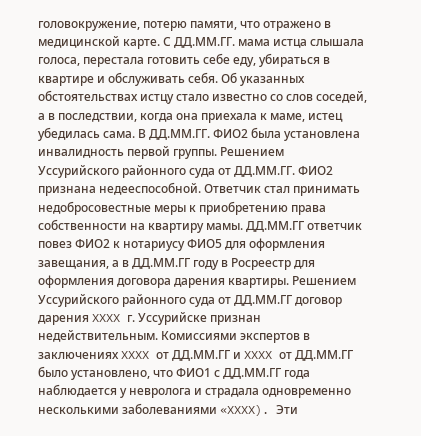головокружение, потерю памяти, что отражено в медицинской карте. С ДД.ММ.ГГ. мама истца слышала голоса, перестала готовить себе еду, убираться в квартире и обслуживать себя. Об указанных обстоятельствах истцу стало известно со слов соседей, а в последствии, когда она приехала к маме, истец убедилась сама. В ДД.ММ.ГГ. ФИО2 была установлена инвалидность первой группы. Решением Уссурийского районного суда от ДД.ММ.ГГ. ФИО2 признана недееспособной. Ответчик стал принимать недобросовестные меры к приобретению права собственности на квартиру мамы. ДД.ММ.ГГ ответчик повез ФИО2 к нотариусу ФИО5 для оформления завещания, а в ДД.ММ.ГГ году в Росреестр для оформления договора дарения квартиры. Решением Уссурийского районного суда от ДД.ММ.ГГ договор дарения XXXX г. Уссурийске признан недействительным. Комиссиями экспертов в заключениях XXXX от ДД.ММ.ГГ и XXXX от ДД.ММ.ГГ было установлено, что ФИО1 с ДД.ММ.ГГ года наблюдается у невролога и страдала одновременно несколькими заболеваниями «XXXX). Эти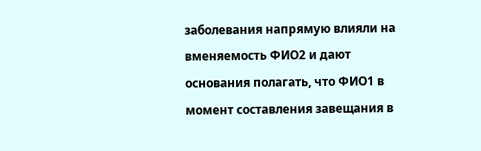заболевания напрямую влияли на вменяемость ФИО2 и дают основания полагать, что ФИО1 в момент составления завещания в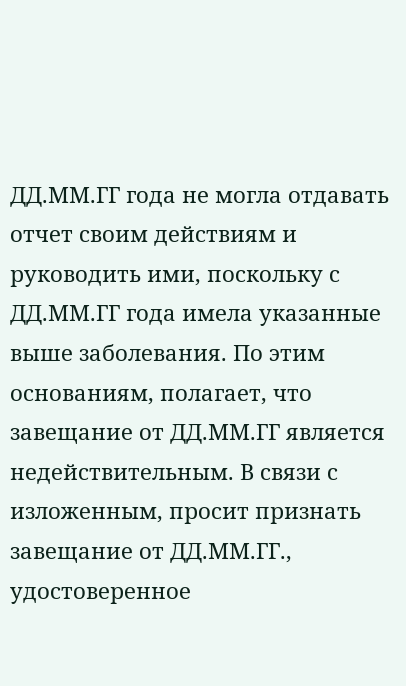ДД.ММ.ГГ года не могла отдавать отчет своим действиям и руководить ими, поскольку с ДД.ММ.ГГ года имела указанные выше заболевания. По этим основаниям, полагает, что завещание от ДД.ММ.ГГ является недействительным. В связи с изложенным, просит признать завещание от ДД.ММ.ГГ., удостоверенное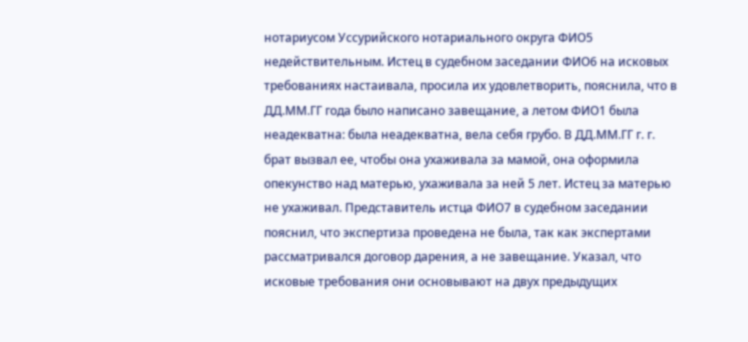нотариусом Уссурийского нотариального округа ФИО5 недействительным. Истец в судебном заседании ФИО6 на исковых требованиях настаивала, просила их удовлетворить, пояснила, что в ДД.ММ.ГГ года было написано завещание, а летом ФИО1 была неадекватна: была неадекватна, вела себя грубо. В ДД.ММ.ГГ г. г. брат вызвал ее, чтобы она ухаживала за мамой, она оформила опекунство над матерью, ухаживала за ней 5 лет. Истец за матерью не ухаживал. Представитель истца ФИО7 в судебном заседании пояснил, что экспертиза проведена не была, так как экспертами рассматривался договор дарения, а не завещание. Указал, что исковые требования они основывают на двух предыдущих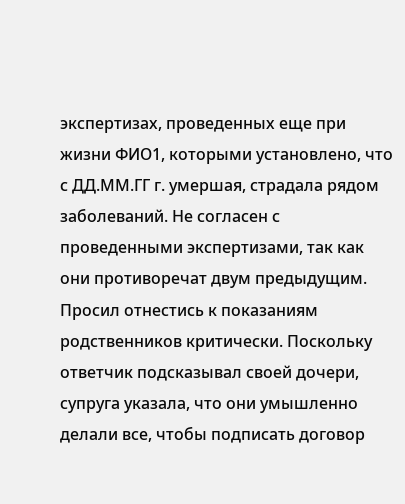экспертизах, проведенных еще при жизни ФИО1, которыми установлено, что с ДД.ММ.ГГ г. умершая, страдала рядом заболеваний. Не согласен с проведенными экспертизами, так как они противоречат двум предыдущим. Просил отнестись к показаниям родственников критически. Поскольку ответчик подсказывал своей дочери, супруга указала, что они умышленно делали все, чтобы подписать договор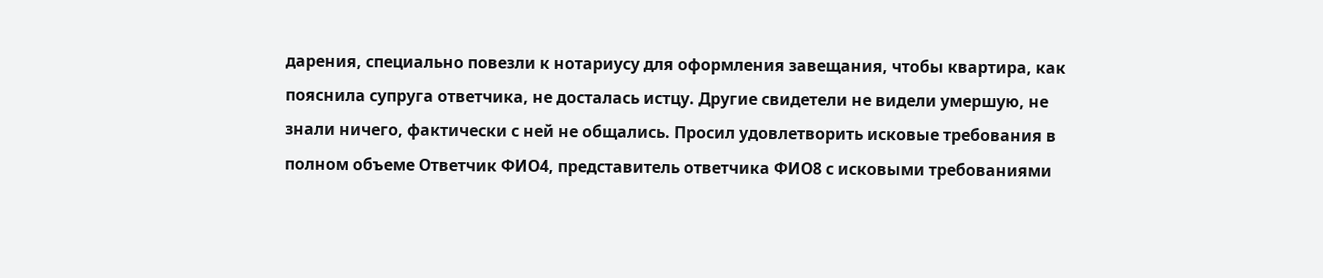дарения, специально повезли к нотариусу для оформления завещания, чтобы квартира, как пояснила супруга ответчика, не досталась истцу. Другие свидетели не видели умершую, не знали ничего, фактически с ней не общались. Просил удовлетворить исковые требования в полном объеме Ответчик ФИО4, представитель ответчика ФИО8 с исковыми требованиями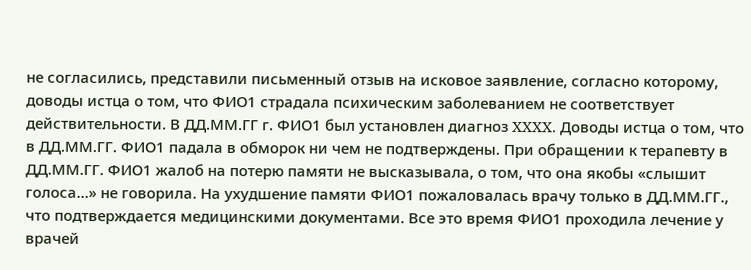не согласились, представили письменный отзыв на исковое заявление, согласно которому, доводы истца о том, что ФИО1 страдала психическим заболеванием не соответствует действительности. В ДД.ММ.ГГ г. ФИО1 был установлен диагноз XXXX. Доводы истца о том, что в ДД.ММ.ГГ. ФИО1 падала в обморок ни чем не подтверждены. При обращении к терапевту в ДД.ММ.ГГ. ФИО1 жалоб на потерю памяти не высказывала, о том, что она якобы «слышит голоса…» не говорила. На ухудшение памяти ФИО1 пожаловалась врачу только в ДД.ММ.ГГ., что подтверждается медицинскими документами. Все это время ФИО1 проходила лечение у врачей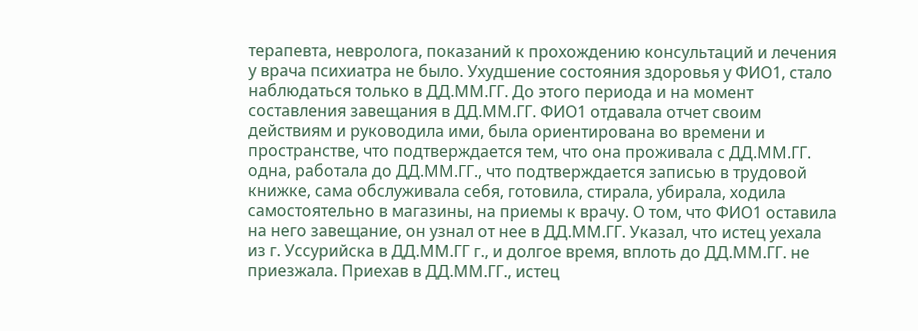терапевта, невролога, показаний к прохождению консультаций и лечения у врача психиатра не было. Ухудшение состояния здоровья у ФИО1, стало наблюдаться только в ДД.ММ.ГГ. До этого периода и на момент составления завещания в ДД.ММ.ГГ. ФИО1 отдавала отчет своим действиям и руководила ими, была ориентирована во времени и пространстве, что подтверждается тем, что она проживала с ДД.ММ.ГГ. одна, работала до ДД.ММ.ГГ., что подтверждается записью в трудовой книжке, сама обслуживала себя, готовила, стирала, убирала, ходила самостоятельно в магазины, на приемы к врачу. О том, что ФИО1 оставила на него завещание, он узнал от нее в ДД.ММ.ГГ. Указал, что истец уехала из г. Уссурийска в ДД.ММ.ГГ г., и долгое время, вплоть до ДД.ММ.ГГ. не приезжала. Приехав в ДД.ММ.ГГ., истец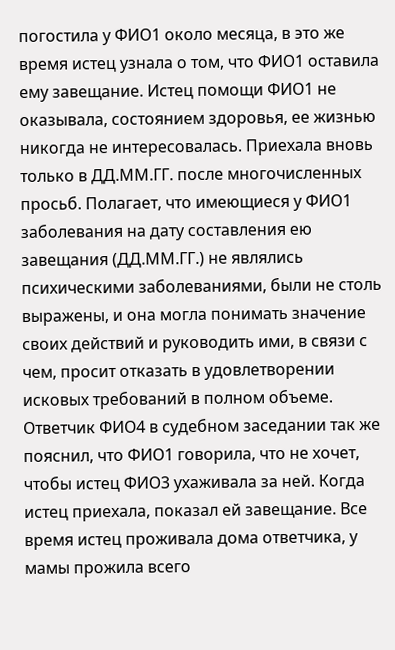погостила у ФИО1 около месяца, в это же время истец узнала о том, что ФИО1 оставила ему завещание. Истец помощи ФИО1 не оказывала, состоянием здоровья, ее жизнью никогда не интересовалась. Приехала вновь только в ДД.ММ.ГГ. после многочисленных просьб. Полагает, что имеющиеся у ФИО1 заболевания на дату составления ею завещания (ДД.ММ.ГГ.) не являлись психическими заболеваниями, были не столь выражены, и она могла понимать значение своих действий и руководить ими, в связи с чем, просит отказать в удовлетворении исковых требований в полном объеме. Ответчик ФИО4 в судебном заседании так же пояснил, что ФИО1 говорила, что не хочет, чтобы истец ФИО3 ухаживала за ней. Когда истец приехала, показал ей завещание. Все время истец проживала дома ответчика, у мамы прожила всего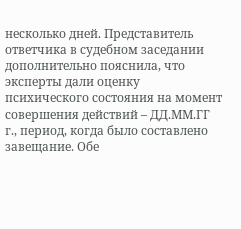несколько дней. Представитель ответчика в судебном заседании дополнительно пояснила, что эксперты дали оценку психического состояния на момент совершения действий – ДД.ММ.ГГ г., период, когда было составлено завещание. Обе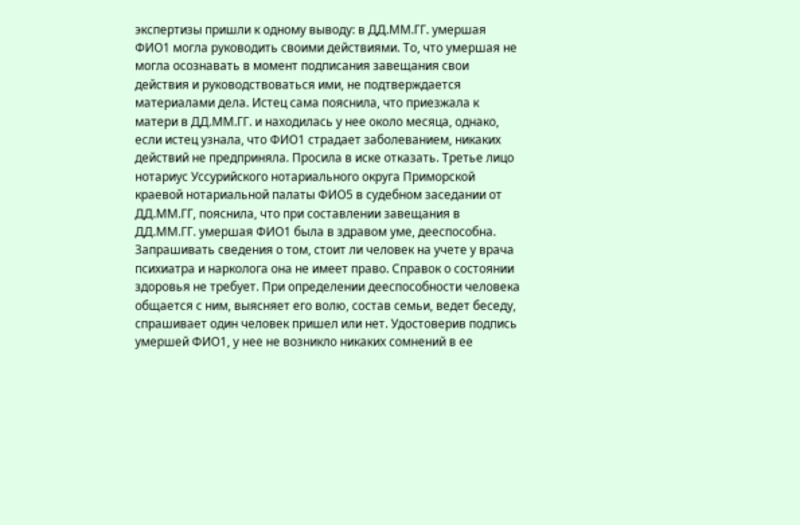экспертизы пришли к одному выводу: в ДД.ММ.ГГ. умершая ФИО1 могла руководить своими действиями. То, что умершая не могла осознавать в момент подписания завещания свои действия и руководствоваться ими, не подтверждается материалами дела. Истец сама пояснила, что приезжала к матери в ДД.ММ.ГГ. и находилась у нее около месяца, однако, если истец узнала, что ФИО1 страдает заболеванием, никаких действий не предприняла. Просила в иске отказать. Третье лицо нотариус Уссурийского нотариального округа Приморской краевой нотариальной палаты ФИО5 в судебном заседании от ДД.ММ.ГГ, пояснила, что при составлении завещания в ДД.ММ.ГГ. умершая ФИО1 была в здравом уме, дееспособна. Запрашивать сведения о том, стоит ли человек на учете у врача психиатра и нарколога она не имеет право. Справок о состоянии здоровья не требует. При определении дееспособности человека общается с ним, выясняет его волю, состав семьи, ведет беседу, спрашивает один человек пришел или нет. Удостоверив подпись умершей ФИО1, у нее не возникло никаких сомнений в ее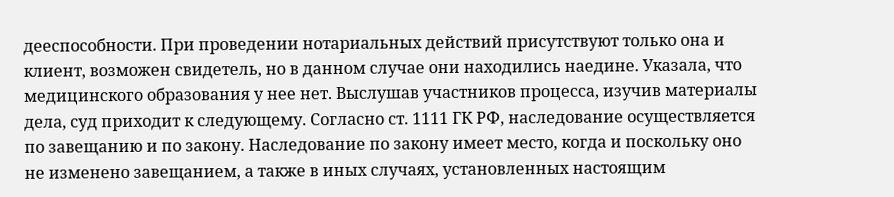дееспособности. При проведении нотариальных действий присутствуют только она и клиент, возможен свидетель, но в данном случае они находились наедине. Указала, что медицинского образования у нее нет. Выслушав участников процесса, изучив материалы дела, суд приходит к следующему. Согласно ст. 1111 ГК РФ, наследование осуществляется по завещанию и по закону. Наследование по закону имеет место, когда и поскольку оно не изменено завещанием, а также в иных случаях, установленных настоящим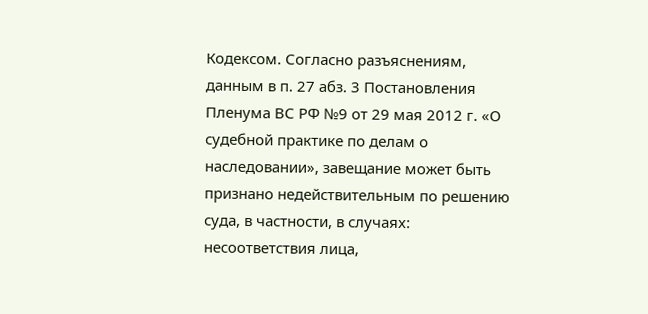Кодексом. Согласно разъяснениям, данным в п. 27 абз. 3 Постановления Пленума ВС РФ №9 от 29 мая 2012 г. «О судебной практике по делам о наследовании», завещание может быть признано недействительным по решению суда, в частности, в случаях: несоответствия лица,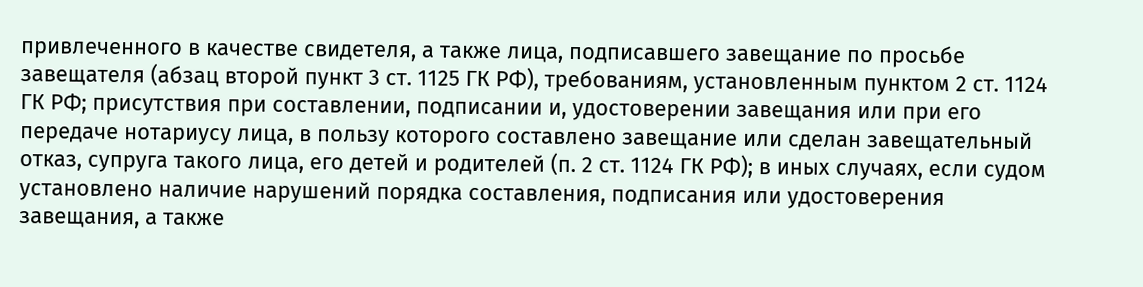привлеченного в качестве свидетеля, а также лица, подписавшего завещание по просьбе завещателя (абзац второй пункт 3 ст. 1125 ГК РФ), требованиям, установленным пунктом 2 ст. 1124 ГК РФ; присутствия при составлении, подписании и, удостоверении завещания или при его передаче нотариусу лица, в пользу которого составлено завещание или сделан завещательный отказ, супруга такого лица, его детей и родителей (п. 2 ст. 1124 ГК РФ); в иных случаях, если судом установлено наличие нарушений порядка составления, подписания или удостоверения завещания, а также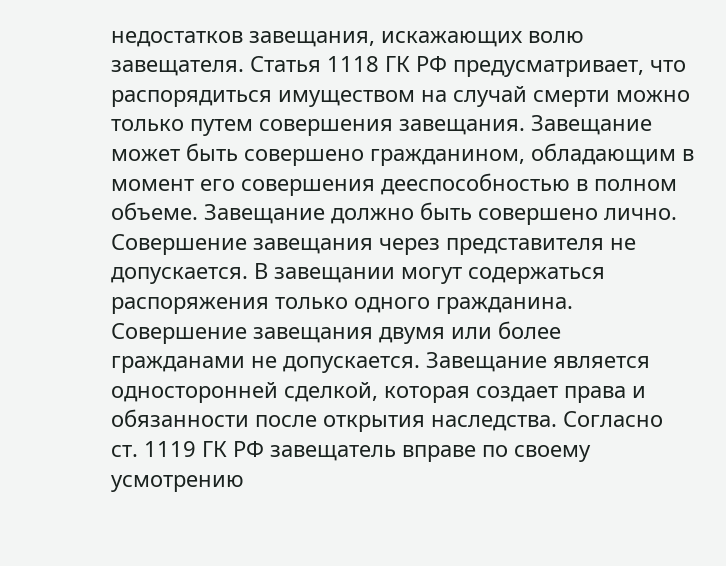недостатков завещания, искажающих волю завещателя. Статья 1118 ГК РФ предусматривает, что распорядиться имуществом на случай смерти можно только путем совершения завещания. Завещание может быть совершено гражданином, обладающим в момент его совершения дееспособностью в полном объеме. Завещание должно быть совершено лично. Совершение завещания через представителя не допускается. В завещании могут содержаться распоряжения только одного гражданина. Совершение завещания двумя или более гражданами не допускается. Завещание является односторонней сделкой, которая создает права и обязанности после открытия наследства. Согласно ст. 1119 ГК РФ завещатель вправе по своему усмотрению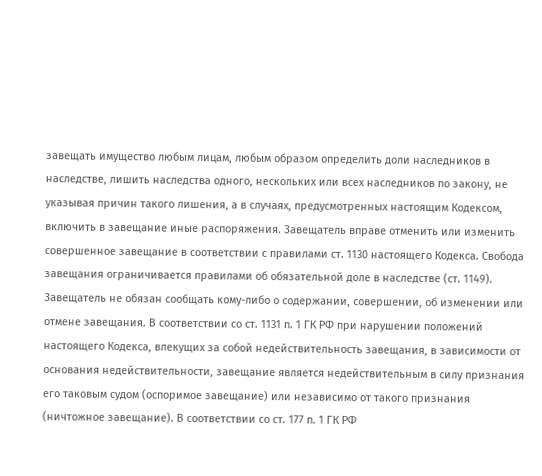завещать имущество любым лицам, любым образом определить доли наследников в наследстве, лишить наследства одного, нескольких или всех наследников по закону, не указывая причин такого лишения, а в случаях, предусмотренных настоящим Кодексом, включить в завещание иные распоряжения. Завещатель вправе отменить или изменить совершенное завещание в соответствии с правилами ст. 1130 настоящего Кодекса. Свобода завещания ограничивается правилами об обязательной доле в наследстве (ст. 1149). Завещатель не обязан сообщать кому-либо о содержании, совершении, об изменении или отмене завещания. В соответствии со ст. 1131 п. 1 ГК РФ при нарушении положений настоящего Кодекса, влекущих за собой недействительность завещания, в зависимости от основания недействительности, завещание является недействительным в силу признания его таковым судом (оспоримое завещание) или независимо от такого признания (ничтожное завещание). В соответствии со ст. 177 п. 1 ГК РФ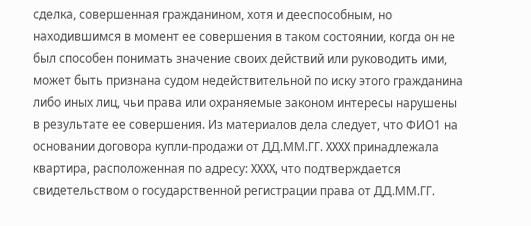сделка, совершенная гражданином, хотя и дееспособным, но находившимся в момент ее совершения в таком состоянии, когда он не был способен понимать значение своих действий или руководить ими, может быть признана судом недействительной по иску этого гражданина либо иных лиц, чьи права или охраняемые законом интересы нарушены в результате ее совершения. Из материалов дела следует, что ФИО1 на основании договора купли-продажи от ДД.ММ.ГГ. XXXX принадлежала квартира, расположенная по адресу: XXXX, что подтверждается свидетельством о государственной регистрации права от ДД.ММ.ГГ.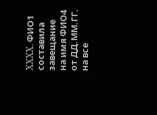XXXX. ФИО1 составила завещание на имя ФИО4 от ДД.ММ.ГГ. на все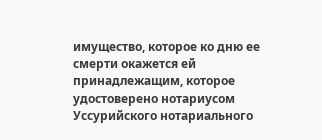имущество, которое ко дню ее смерти окажется ей принадлежащим, которое удостоверено нотариусом Уссурийского нотариального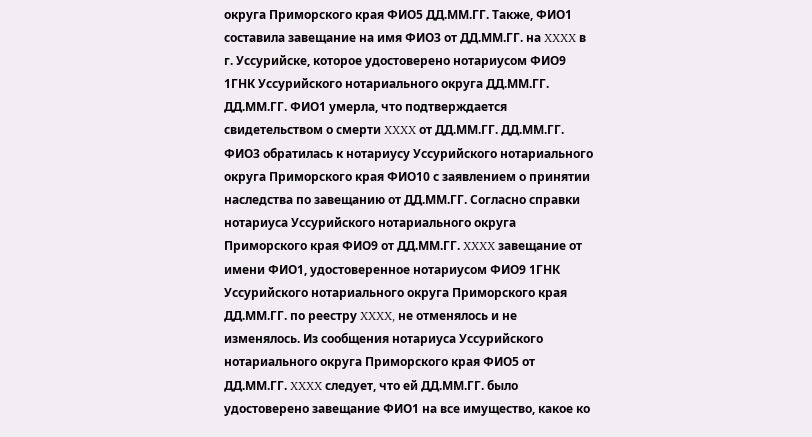округа Приморского края ФИО5 ДД.ММ.ГГ. Также, ФИО1 составила завещание на имя ФИО3 от ДД.ММ.ГГ. на XXXX в г. Уссурийске, которое удостоверено нотариусом ФИО9 1ГНК Уссурийского нотариального округа ДД.ММ.ГГ. ДД.ММ.ГГ. ФИО1 умерла, что подтверждается свидетельством о смерти XXXX от ДД.ММ.ГГ. ДД.ММ.ГГ. ФИО3 обратилась к нотариусу Уссурийского нотариального округа Приморского края ФИО10 с заявлением о принятии наследства по завещанию от ДД.ММ.ГГ. Согласно справки нотариуса Уссурийского нотариального округа Приморского края ФИО9 от ДД.ММ.ГГ. XXXX завещание от имени ФИО1, удостоверенное нотариусом ФИО9 1ГНК Уссурийского нотариального округа Приморского края ДД.ММ.ГГ. по реестру XXXX, не отменялось и не изменялось. Из сообщения нотариуса Уссурийского нотариального округа Приморского края ФИО5 от ДД.ММ.ГГ. XXXX следует, что ей ДД.ММ.ГГ. было удостоверено завещание ФИО1 на все имущество, какое ко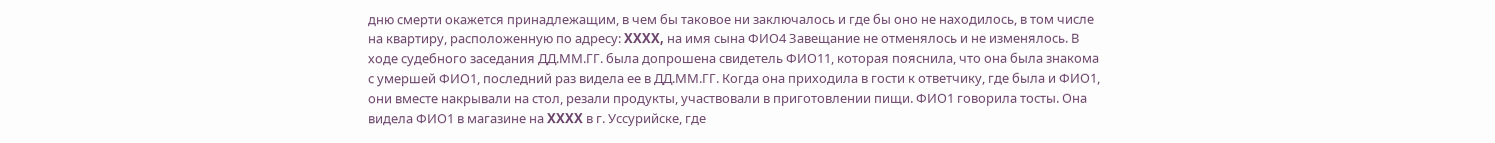дню смерти окажется принадлежащим, в чем бы таковое ни заключалось и где бы оно не находилось, в том числе на квартиру, расположенную по адресу: XXXX, на имя сына ФИО4 Завещание не отменялось и не изменялось. В ходе судебного заседания ДД.ММ.ГГ. была допрошена свидетель ФИО11, которая пояснила, что она была знакома с умершей ФИО1, последний раз видела ее в ДД.ММ.ГГ. Когда она приходила в гости к ответчику, где была и ФИО1, они вместе накрывали на стол, резали продукты, участвовали в приготовлении пищи. ФИО1 говорила тосты. Она видела ФИО1 в магазине на XXXX в г. Уссурийске, где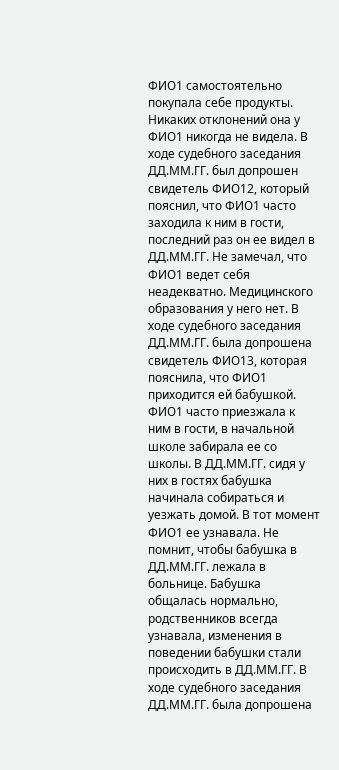ФИО1 самостоятельно покупала себе продукты. Никаких отклонений она у ФИО1 никогда не видела. В ходе судебного заседания ДД.ММ.ГГ. был допрошен свидетель ФИО12, который пояснил, что ФИО1 часто заходила к ним в гости, последний раз он ее видел в ДД.ММ.ГГ. Не замечал, что ФИО1 ведет себя неадекватно. Медицинского образования у него нет. В ходе судебного заседания ДД.ММ.ГГ. была допрошена свидетель ФИО13, которая пояснила, что ФИО1 приходится ей бабушкой. ФИО1 часто приезжала к ним в гости, в начальной школе забирала ее со школы. В ДД.ММ.ГГ. сидя у них в гостях бабушка начинала собираться и уезжать домой. В тот момент ФИО1 ее узнавала. Не помнит, чтобы бабушка в ДД.ММ.ГГ. лежала в больнице. Бабушка общалась нормально, родственников всегда узнавала, изменения в поведении бабушки стали происходить в ДД.ММ.ГГ. В ходе судебного заседания ДД.ММ.ГГ. была допрошена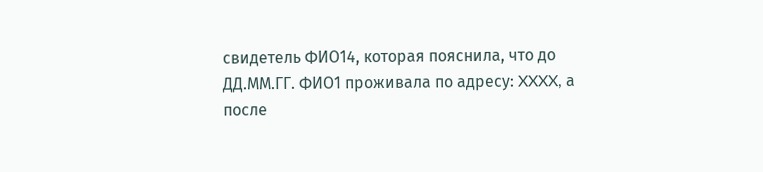свидетель ФИО14, которая пояснила, что до ДД.ММ.ГГ. ФИО1 проживала по адресу: XXXX, а после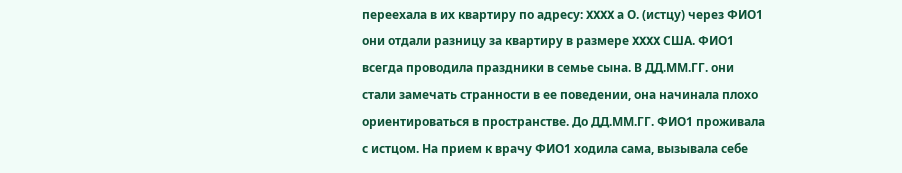переехала в их квартиру по адресу: XXXX а О. (истцу) через ФИО1 они отдали разницу за квартиру в размере XXXX США. ФИО1 всегда проводила праздники в семье сына. В ДД.ММ.ГГ. они стали замечать странности в ее поведении, она начинала плохо ориентироваться в пространстве. До ДД.ММ.ГГ. ФИО1 проживала с истцом. На прием к врачу ФИО1 ходила сама, вызывала себе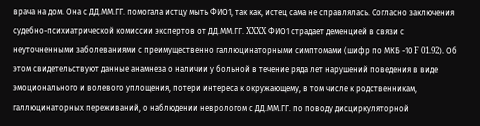врача на дом. Она с ДД.ММ.ГГ. помогала истцу мыть ФИО1, так как, истец сама не справлялась. Согласно заключения судебно-психиатрической комиссии экспертов от ДД.ММ.ГГ. XXXX ФИО1 страдает деменцией в связи с неуточненными заболеваниями с преимущественно галлюцинаторными симптомами (шифр по МКБ -10 F 01.92). Об этом свидетельствуют данные анамнеза о наличии у больной в течение ряда лет нарушений поведения в виде эмоционального и волевого уплощения, потери интереса к окружающему, в том числе к родственникам, галлюцинаторных переживаний, о наблюдении неврологом с ДД.ММ.ГГ. по поводу дисциркуляторной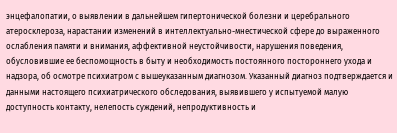энцефалопатии, о выявлении в дальнейшем гипертонической болезни и церебрального атеросклероза, нарастании изменений в интеллектуально-мнестической сфере до выраженного ослабления памяти и внимания, аффективной неустойчивости, нарушения поведения, обусловившие ее беспомощность в быту и необходимость постоянного постороннего ухода и надзора, об осмотре психиатром с вышеуказанным диагнозом. Указанный диагноз подтверждается и данными настоящего психиатрического обследования, выявившего у испытуемой малую доступность контакту, нелепость суждений, непродуктивность и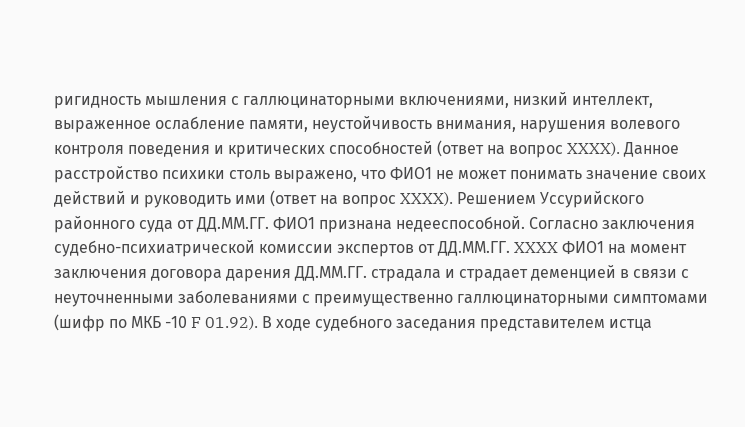ригидность мышления с галлюцинаторными включениями, низкий интеллект, выраженное ослабление памяти, неустойчивость внимания, нарушения волевого контроля поведения и критических способностей (ответ на вопрос XXXX). Данное расстройство психики столь выражено, что ФИО1 не может понимать значение своих действий и руководить ими (ответ на вопрос XXXX). Решением Уссурийского районного суда от ДД.ММ.ГГ. ФИО1 признана недееспособной. Согласно заключения судебно-психиатрической комиссии экспертов от ДД.ММ.ГГ. XXXX ФИО1 на момент заключения договора дарения ДД.ММ.ГГ. страдала и страдает деменцией в связи с неуточненными заболеваниями с преимущественно галлюцинаторными симптомами (шифр по МКБ -10 F 01.92). В ходе судебного заседания представителем истца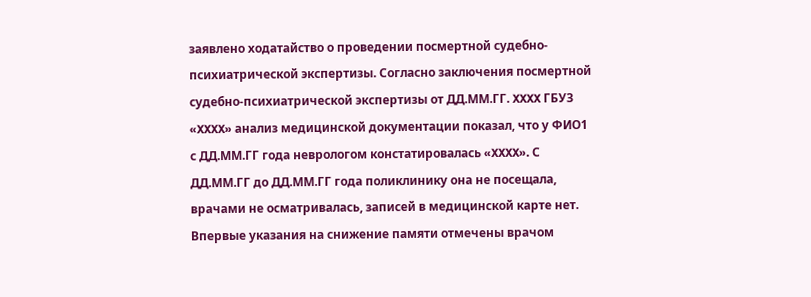заявлено ходатайство о проведении посмертной судебно-психиатрической экспертизы. Согласно заключения посмертной судебно-психиатрической экспертизы от ДД.ММ.ГГ. XXXX ГБУЗ «XXXX» анализ медицинской документации показал, что у ФИО1 с ДД.ММ.ГГ года неврологом констатировалась «XXXX». С ДД.ММ.ГГ до ДД.ММ.ГГ года поликлинику она не посещала, врачами не осматривалась, записей в медицинской карте нет. Впервые указания на снижение памяти отмечены врачом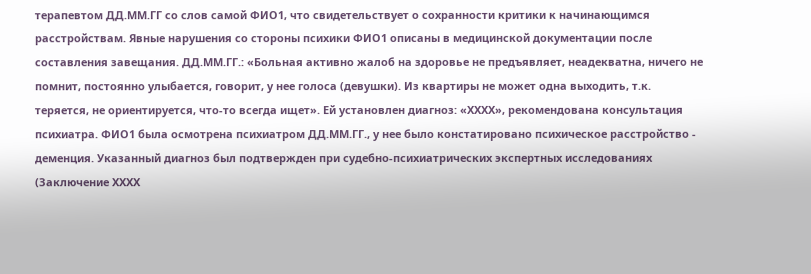терапевтом ДД.ММ.ГГ со слов самой ФИО1, что свидетельствует о сохранности критики к начинающимся расстройствам. Явные нарушения со стороны психики ФИО1 описаны в медицинской документации после составления завещания. ДД.ММ.ГГ.: «Больная активно жалоб на здоровье не предъявляет, неадекватна, ничего не помнит, постоянно улыбается, говорит, у нее голоса (девушки). Из квартиры не может одна выходить, т.к. теряется, не ориентируется, что-то всегда ищет». Ей установлен диагноз: «XXXX», рекомендована консультация психиатра. ФИО1 была осмотрена психиатром ДД.ММ.ГГ., у нее было констатировано психическое расстройство - деменция. Указанный диагноз был подтвержден при судебно-психиатрических экспертных исследованиях (Заключение XXXX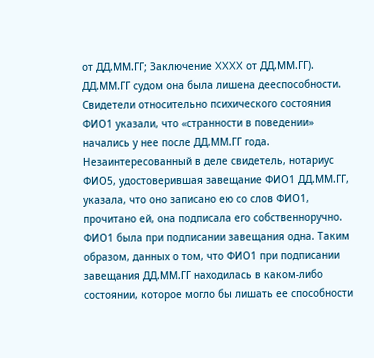от ДД.ММ.ГГ; Заключение XXXX от ДД.ММ.ГГ). ДД.ММ.ГГ судом она была лишена дееспособности. Свидетели относительно психического состояния ФИО1 указали, что «странности в поведении» начались у нее после ДД.ММ.ГГ года. Незаинтересованный в деле свидетель, нотариус ФИО5, удостоверившая завещание ФИО1 ДД.ММ.ГГ, указала, что оно записано ею со слов ФИО1, прочитано ей, она подписала его собственноручно. ФИО1 была при подписании завещания одна. Таким образом, данных о том, что ФИО1 при подписании завещания ДД.ММ.ГГ находилась в каком-либо состоянии, которое могло бы лишать ее способности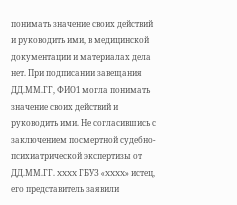понимать значение своих действий и руководить ими, в медицинской документации и материалах дела нет. При подписании завещания ДД.ММ.ГГ, ФИО1 могла понимать значение своих действий и руководить ими. Не согласившись с заключением посмертной судебно-психиатрической экспертизы от ДД.ММ.ГГ. XXXX ГБУЗ «XXXX» истец, его представитель заявили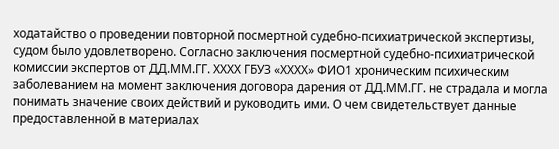ходатайство о проведении повторной посмертной судебно-психиатрической экспертизы, судом было удовлетворено. Согласно заключения посмертной судебно-психиатрической комиссии экспертов от ДД.ММ.ГГ. XXXX ГБУЗ «XXXX» ФИО1 хроническим психическим заболеванием на момент заключения договора дарения от ДД.ММ.ГГ. не страдала и могла понимать значение своих действий и руководить ими. О чем свидетельствует данные предоставленной в материалах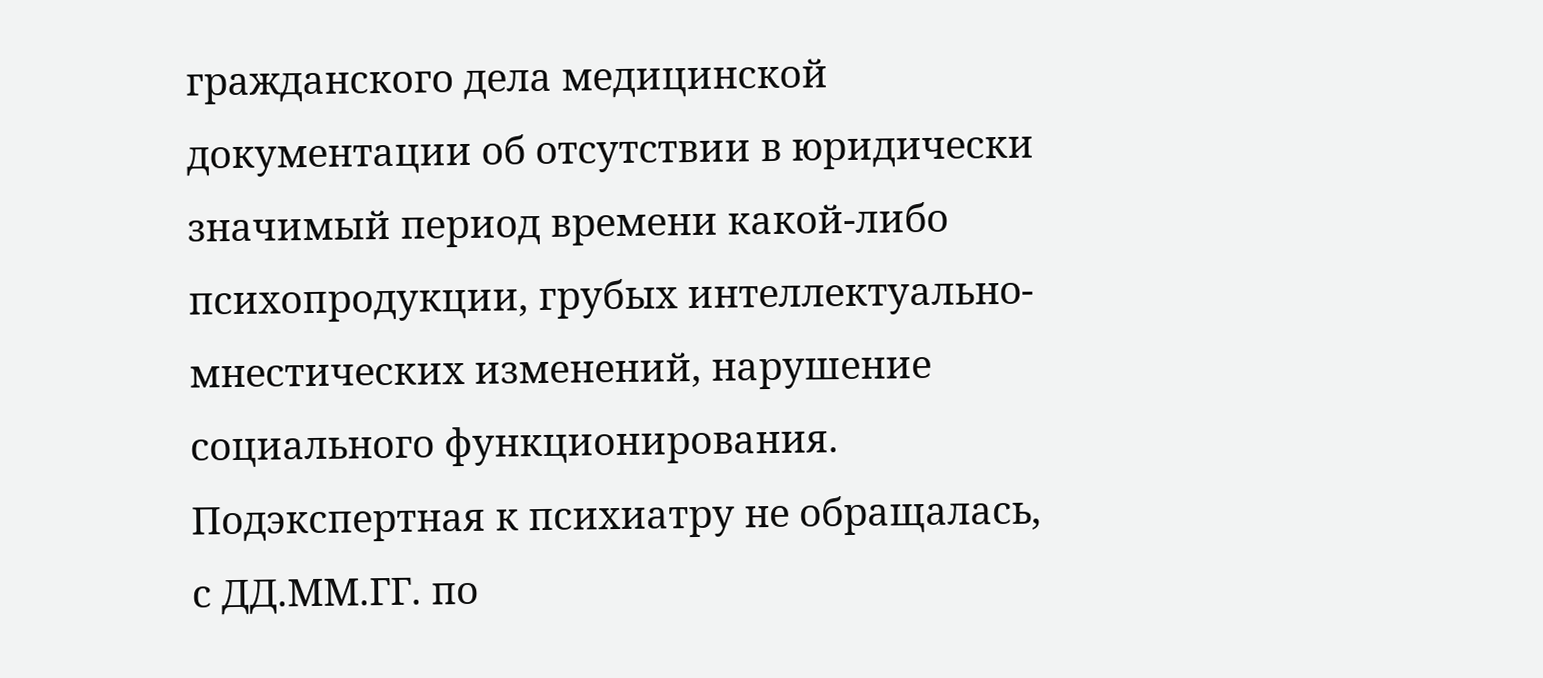гражданского дела медицинской документации об отсутствии в юридически значимый период времени какой-либо психопродукции, грубых интеллектуально-мнестических изменений, нарушение социального функционирования. Подэкспертная к психиатру не обращалась, с ДД.ММ.ГГ. по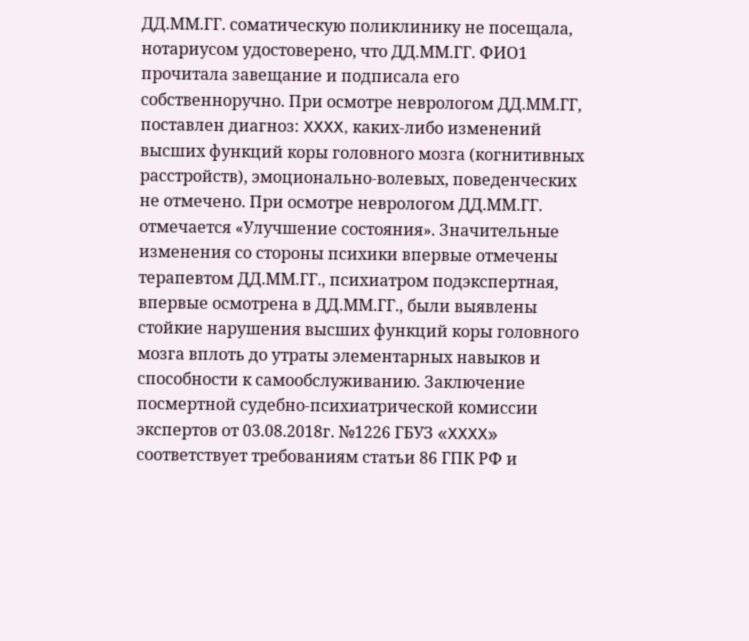ДД.ММ.ГГ. соматическую поликлинику не посещала, нотариусом удостоверено, что ДД.ММ.ГГ. ФИО1 прочитала завещание и подписала его собственноручно. При осмотре неврологом ДД.ММ.ГГ, поставлен диагноз: XXXX, каких-либо изменений высших функций коры головного мозга (когнитивных расстройств), эмоционально-волевых, поведенческих не отмечено. При осмотре неврологом ДД.ММ.ГГ. отмечается «Улучшение состояния». Значительные изменения со стороны психики впервые отмечены терапевтом ДД.ММ.ГГ., психиатром подэкспертная, впервые осмотрена в ДД.ММ.ГГ., были выявлены стойкие нарушения высших функций коры головного мозга вплоть до утраты элементарных навыков и способности к самообслуживанию. Заключение посмертной судебно-психиатрической комиссии экспертов от 03.08.2018г. №1226 ГБУЗ «XXXX» соответствует требованиям статьи 86 ГПК РФ и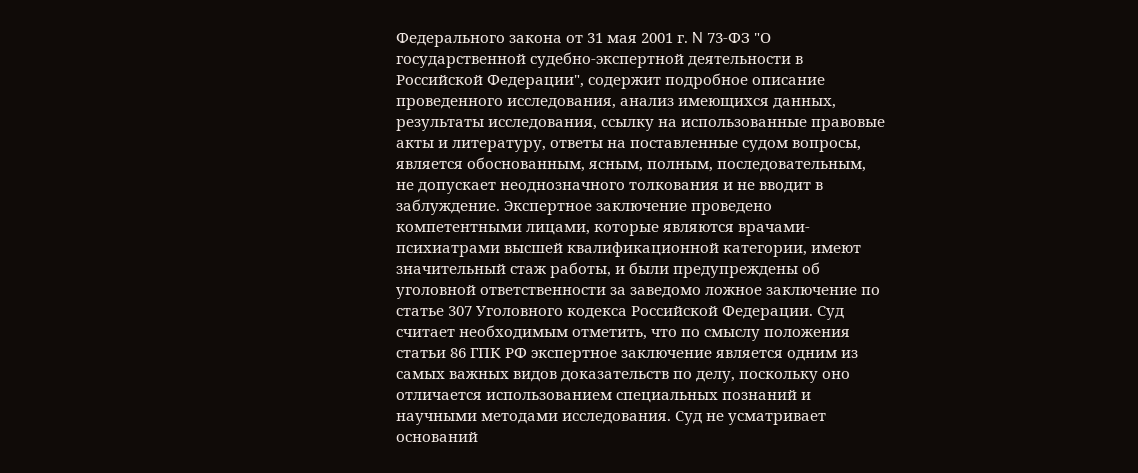Федерального закона от 31 мая 2001 г. N 73-ФЗ "О государственной судебно-экспертной деятельности в Российской Федерации", содержит подробное описание проведенного исследования, анализ имеющихся данных, результаты исследования, ссылку на использованные правовые акты и литературу, ответы на поставленные судом вопросы, является обоснованным, ясным, полным, последовательным, не допускает неоднозначного толкования и не вводит в заблуждение. Экспертное заключение проведено компетентными лицами, которые являются врачами-психиатрами высшей квалификационной категории, имеют значительный стаж работы, и были предупреждены об уголовной ответственности за заведомо ложное заключение по статье 307 Уголовного кодекса Российской Федерации. Суд считает необходимым отметить, что по смыслу положения статьи 86 ГПК РФ экспертное заключение является одним из самых важных видов доказательств по делу, поскольку оно отличается использованием специальных познаний и научными методами исследования. Суд не усматривает оснований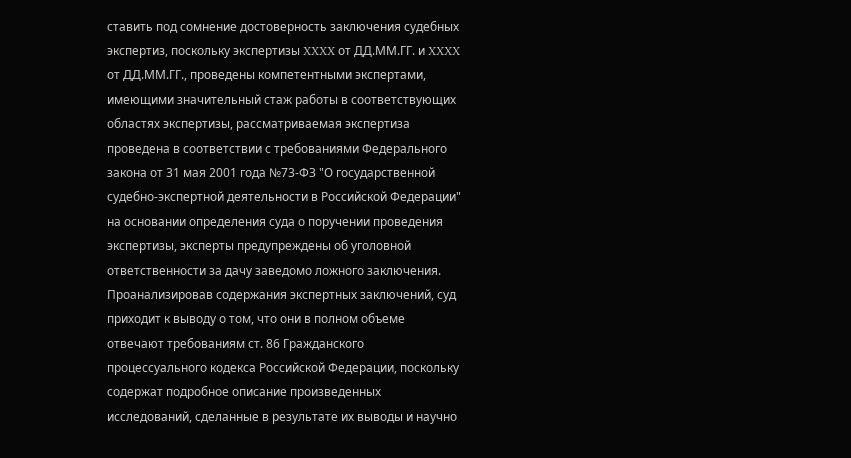ставить под сомнение достоверность заключения судебных экспертиз, поскольку экспертизы XXXX от ДД.ММ.ГГ. и XXXX от ДД.ММ.ГГ., проведены компетентными экспертами, имеющими значительный стаж работы в соответствующих областях экспертизы, рассматриваемая экспертиза проведена в соответствии с требованиями Федерального закона от 31 мая 2001 года №73-ФЗ "О государственной судебно-экспертной деятельности в Российской Федерации" на основании определения суда о поручении проведения экспертизы, эксперты предупреждены об уголовной ответственности за дачу заведомо ложного заключения. Проанализировав содержания экспертных заключений, суд приходит к выводу о том, что они в полном объеме отвечают требованиям ст. 86 Гражданского процессуального кодекса Российской Федерации, поскольку содержат подробное описание произведенных исследований, сделанные в результате их выводы и научно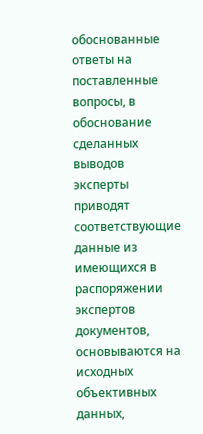обоснованные ответы на поставленные вопросы, в обоснование сделанных выводов эксперты приводят соответствующие данные из имеющихся в распоряжении экспертов документов, основываются на исходных объективных данных,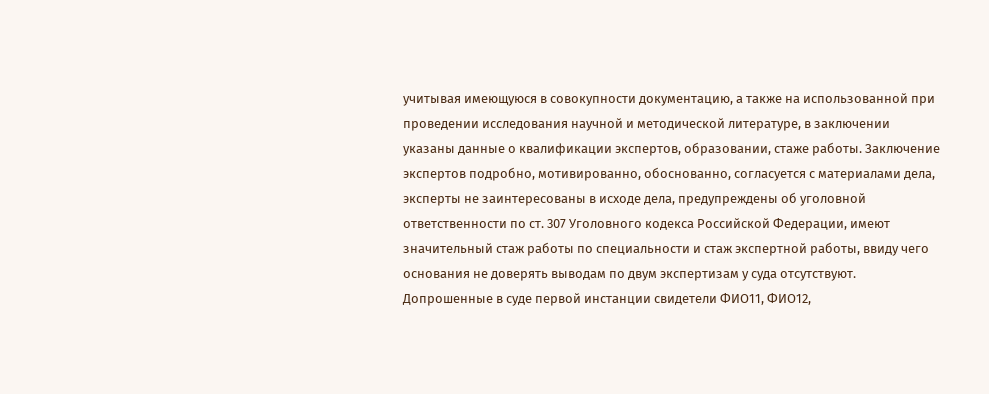учитывая имеющуюся в совокупности документацию, а также на использованной при проведении исследования научной и методической литературе, в заключении указаны данные о квалификации экспертов, образовании, стаже работы. Заключение экспертов подробно, мотивированно, обоснованно, согласуется с материалами дела, эксперты не заинтересованы в исходе дела, предупреждены об уголовной ответственности по ст. 307 Уголовного кодекса Российской Федерации, имеют значительный стаж работы по специальности и стаж экспертной работы, ввиду чего основания не доверять выводам по двум экспертизам у суда отсутствуют. Допрошенные в суде первой инстанции свидетели ФИО11, ФИО12,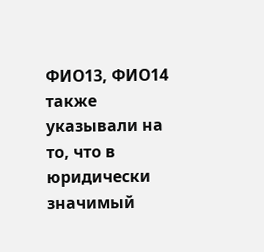ФИО13, ФИО14 также указывали на то, что в юридически значимый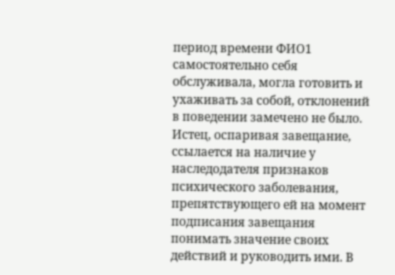период времени ФИО1 самостоятельно себя обслуживала, могла готовить и ухаживать за собой, отклонений в поведении замечено не было. Истец, оспаривая завещание, ссылается на наличие у наследодателя признаков психического заболевания, препятствующего ей на момент подписания завещания понимать значение своих действий и руководить ими. В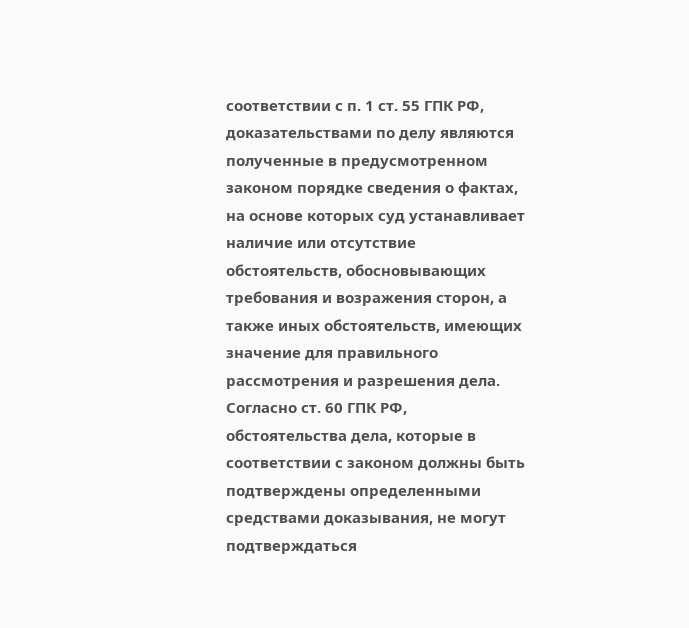соответствии с п. 1 ст. 55 ГПК РФ, доказательствами по делу являются полученные в предусмотренном законом порядке сведения о фактах, на основе которых суд устанавливает наличие или отсутствие обстоятельств, обосновывающих требования и возражения сторон, а также иных обстоятельств, имеющих значение для правильного рассмотрения и разрешения дела. Согласно ст. 60 ГПК РФ, обстоятельства дела, которые в соответствии с законом должны быть подтверждены определенными средствами доказывания, не могут подтверждаться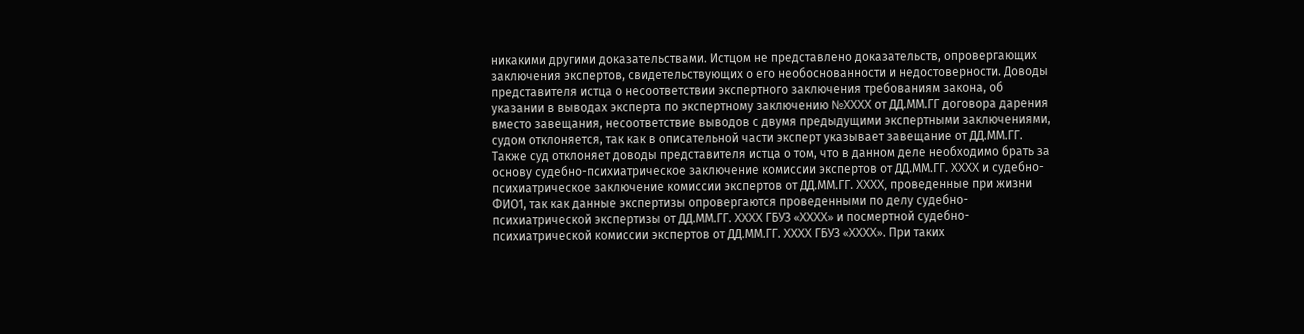никакими другими доказательствами. Истцом не представлено доказательств, опровергающих заключения экспертов, свидетельствующих о его необоснованности и недостоверности. Доводы представителя истца о несоответствии экспертного заключения требованиям закона, об указании в выводах эксперта по экспертному заключению №XXXX от ДД.ММ.ГГ договора дарения вместо завещания, несоответствие выводов с двумя предыдущими экспертными заключениями, судом отклоняется, так как в описательной части эксперт указывает завещание от ДД.ММ.ГГ. Также суд отклоняет доводы представителя истца о том, что в данном деле необходимо брать за основу судебно-психиатрическое заключение комиссии экспертов от ДД.ММ.ГГ. XXXX и судебно-психиатрическое заключение комиссии экспертов от ДД.ММ.ГГ. XXXX, проведенные при жизни ФИО1, так как данные экспертизы опровергаются проведенными по делу судебно-психиатрической экспертизы от ДД.ММ.ГГ. XXXX ГБУЗ «XXXX» и посмертной судебно-психиатрической комиссии экспертов от ДД.ММ.ГГ. XXXX ГБУЗ «XXXX». При таких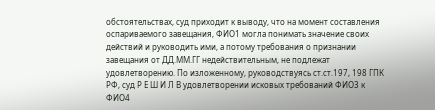обстоятельствах, суд приходит к выводу, что на момент составления оспариваемого завещания, ФИО1 могла понимать значение своих действий и руководить ими, а потому требования о признании завещания от ДД.ММ.ГГ недействительным, не подлежат удовлетворению. По изложенному, руководствуясь ст.ст.197, 198 ГПК РФ, суд Р Е Ш И Л В удовлетворении исковых требований ФИО3 к ФИО4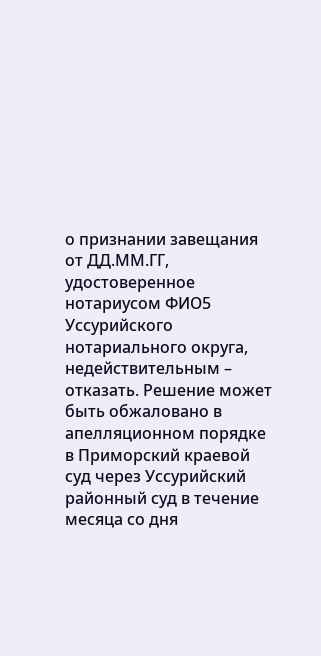о признании завещания от ДД.ММ.ГГ, удостоверенное нотариусом ФИО5 Уссурийского нотариального округа, недействительным – отказать. Решение может быть обжаловано в апелляционном порядке в Приморский краевой суд через Уссурийский районный суд в течение месяца со дня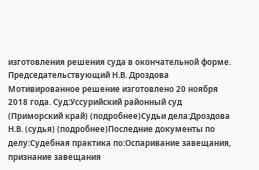изготовления решения суда в окончательной форме. Председательствующий Н.В. Дроздова Мотивированное решение изготовлено 20 ноября 2018 года. Суд:Уссурийский районный суд (Приморский край) (подробнее)Судьи дела:Дроздова Н.В. (судья) (подробнее)Последние документы по делу:Судебная практика по:Оспаривание завещания, признание завещания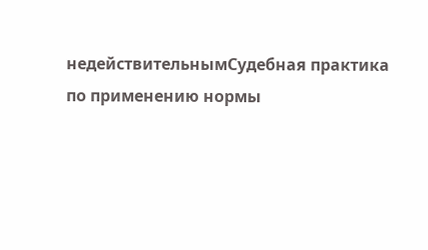недействительнымСудебная практика по применению нормы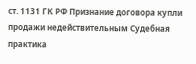ст. 1131 ГК РФ Признание договора купли продажи недействительным Судебная практика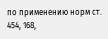по применению норм ст. 454, 168,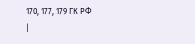170, 177, 179 ГК РФ
|